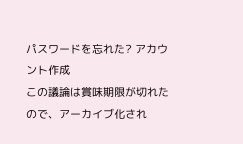パスワードを忘れた? アカウント作成
この議論は賞味期限が切れたので、アーカイブ化され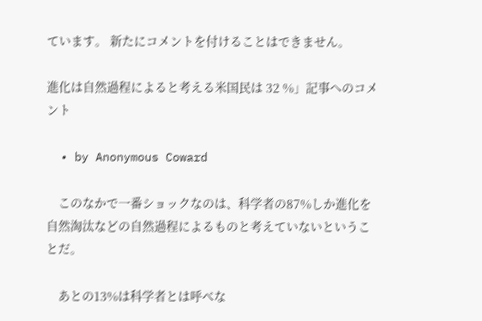ています。 新たにコメントを付けることはできません。

進化は自然過程によると考える米国民は 32 %」記事へのコメント

  • by Anonymous Coward

    このなかで一番ショックなのは、科学者の87%しか進化を自然淘汰などの自然過程によるものと考えていないということだ。

    あとの13%は科学者とは呼べな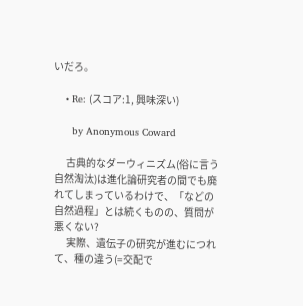いだろ。

    • Re: (スコア:1, 興味深い)

      by Anonymous Coward

      古典的なダーウィニズム(俗に言う自然淘汰)は進化論研究者の間でも廃れてしまっているわけで、「などの自然過程」とは続くものの、質問が悪くない?
      実際、遺伝子の研究が進むにつれて、種の違う(=交配で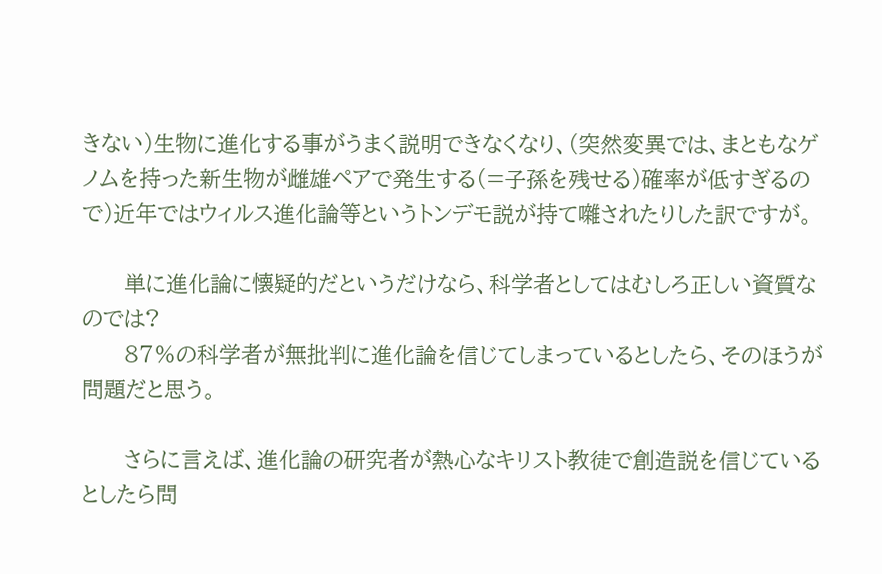きない)生物に進化する事がうまく説明できなくなり、(突然変異では、まともなゲノムを持った新生物が雌雄ペアで発生する(=子孫を残せる)確率が低すぎるので)近年ではウィルス進化論等というトンデモ説が持て囃されたりした訳ですが。

      単に進化論に懐疑的だというだけなら、科学者としてはむしろ正しい資質なのでは?
      87%の科学者が無批判に進化論を信じてしまっているとしたら、そのほうが問題だと思う。

      さらに言えば、進化論の研究者が熱心なキリスト教徒で創造説を信じているとしたら問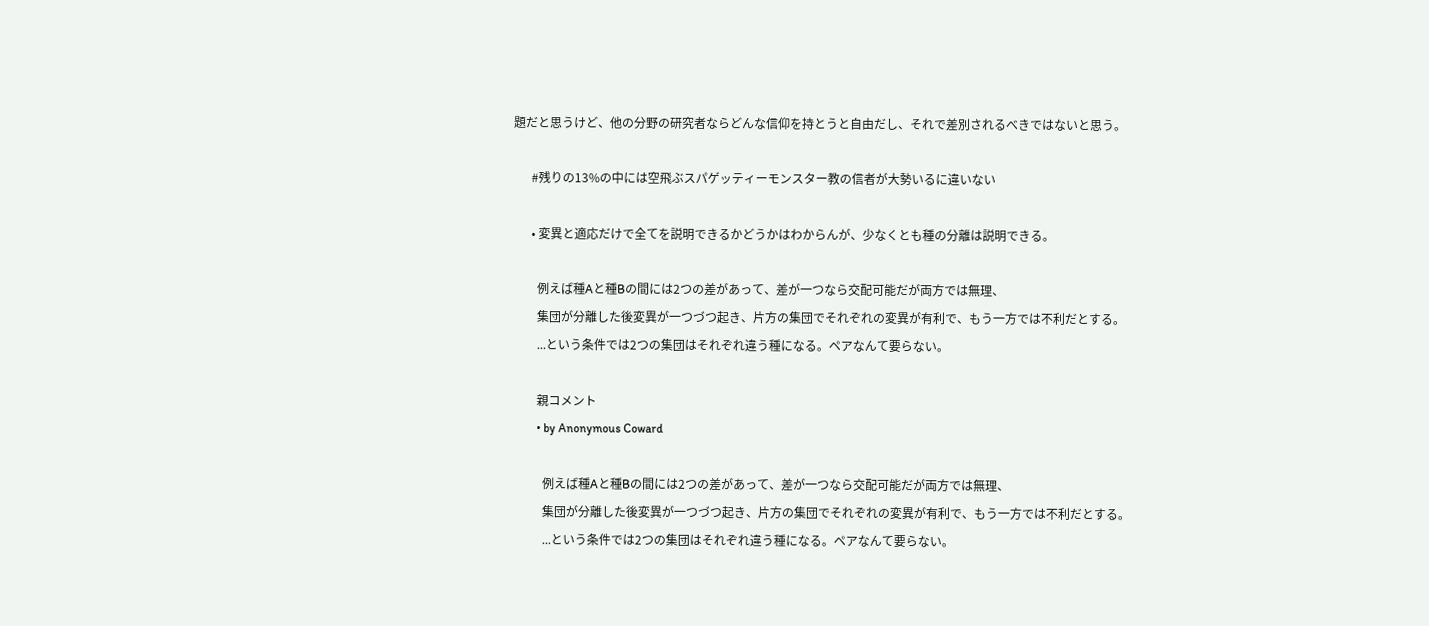題だと思うけど、他の分野の研究者ならどんな信仰を持とうと自由だし、それで差別されるべきではないと思う。

      #残りの13%の中には空飛ぶスパゲッティーモンスター教の信者が大勢いるに違いない

      • 変異と適応だけで全てを説明できるかどうかはわからんが、少なくとも種の分離は説明できる。

        例えば種Aと種Bの間には2つの差があって、差が一つなら交配可能だが両方では無理、
        集団が分離した後変異が一つづつ起き、片方の集団でそれぞれの変異が有利で、もう一方では不利だとする。
        ...という条件では2つの集団はそれぞれ違う種になる。ペアなんて要らない。

        親コメント
        • by Anonymous Coward

          例えば種Aと種Bの間には2つの差があって、差が一つなら交配可能だが両方では無理、
          集団が分離した後変異が一つづつ起き、片方の集団でそれぞれの変異が有利で、もう一方では不利だとする。
          ...という条件では2つの集団はそれぞれ違う種になる。ペアなんて要らない。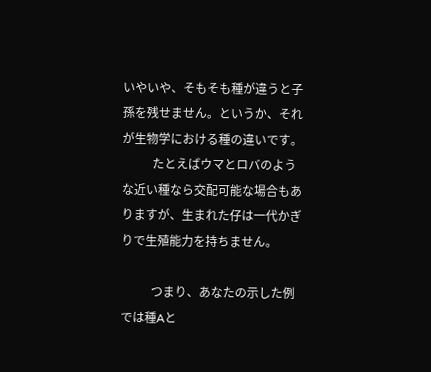いやいや、そもそも種が違うと子孫を残せません。というか、それが生物学における種の違いです。
          たとえばウマとロバのような近い種なら交配可能な場合もありますが、生まれた仔は一代かぎりで生殖能力を持ちません。

          つまり、あなたの示した例では種Aと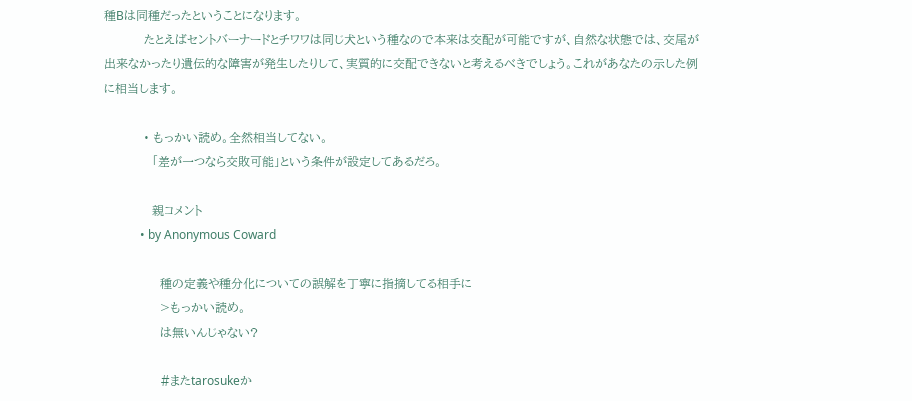種Bは同種だったということになります。
          たとえばセントバーナードとチワワは同じ犬という種なので本来は交配が可能ですが、自然な状態では、交尾が出来なかったり遺伝的な障害が発生したりして、実質的に交配できないと考えるべきでしょう。これがあなたの示した例に相当します。

          • もっかい読め。全然相当してない。
            「差が一つなら交敗可能」という条件が設定してあるだろ。

            親コメント
            • by Anonymous Coward

              種の定義や種分化についての誤解を丁寧に指摘してる相手に
              >もっかい読め。
              は無いんじゃない?

              #またtarosukeか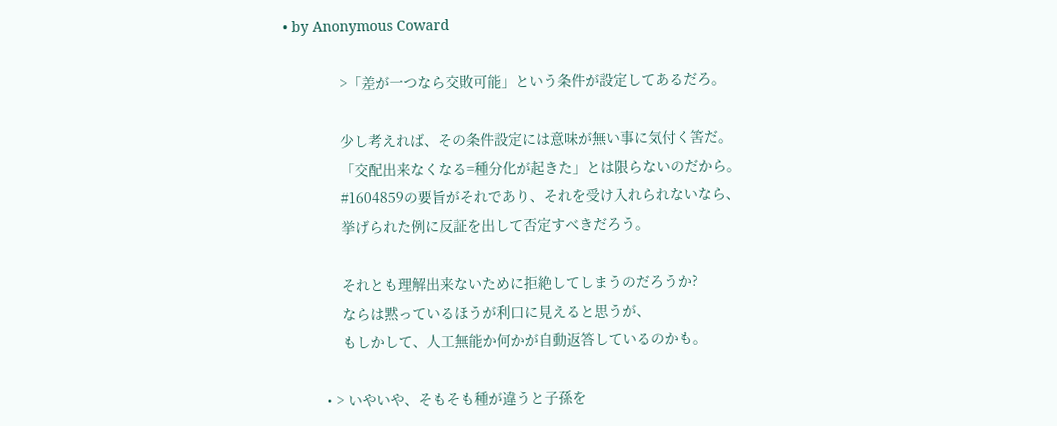• by Anonymous Coward

              >「差が一つなら交敗可能」という条件が設定してあるだろ。

              少し考えれば、その条件設定には意味が無い事に気付く筈だ。
              「交配出来なくなる=種分化が起きた」とは限らないのだから。
              #1604859の要旨がそれであり、それを受け入れられないなら、
              挙げられた例に反証を出して否定すべきだろう。

              それとも理解出来ないために拒絶してしまうのだろうか?
              ならは黙っているほうが利口に見えると思うが、
              もしかして、人工無能か何かが自動返答しているのかも。

          • > いやいや、そもそも種が違うと子孫を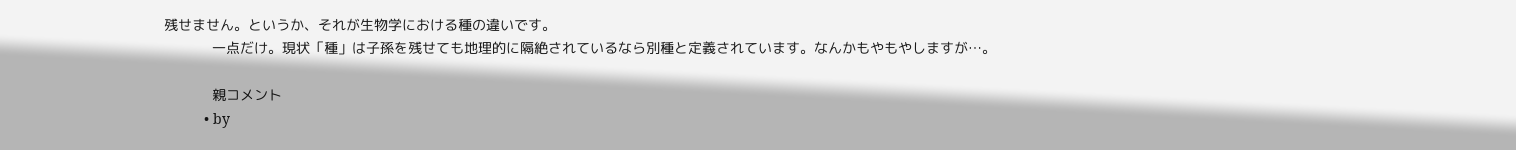残せません。というか、それが生物学における種の違いです。
            一点だけ。現状「種」は子孫を残せても地理的に隔絶されているなら別種と定義されています。なんかもやもやしますが…。

            親コメント
          • by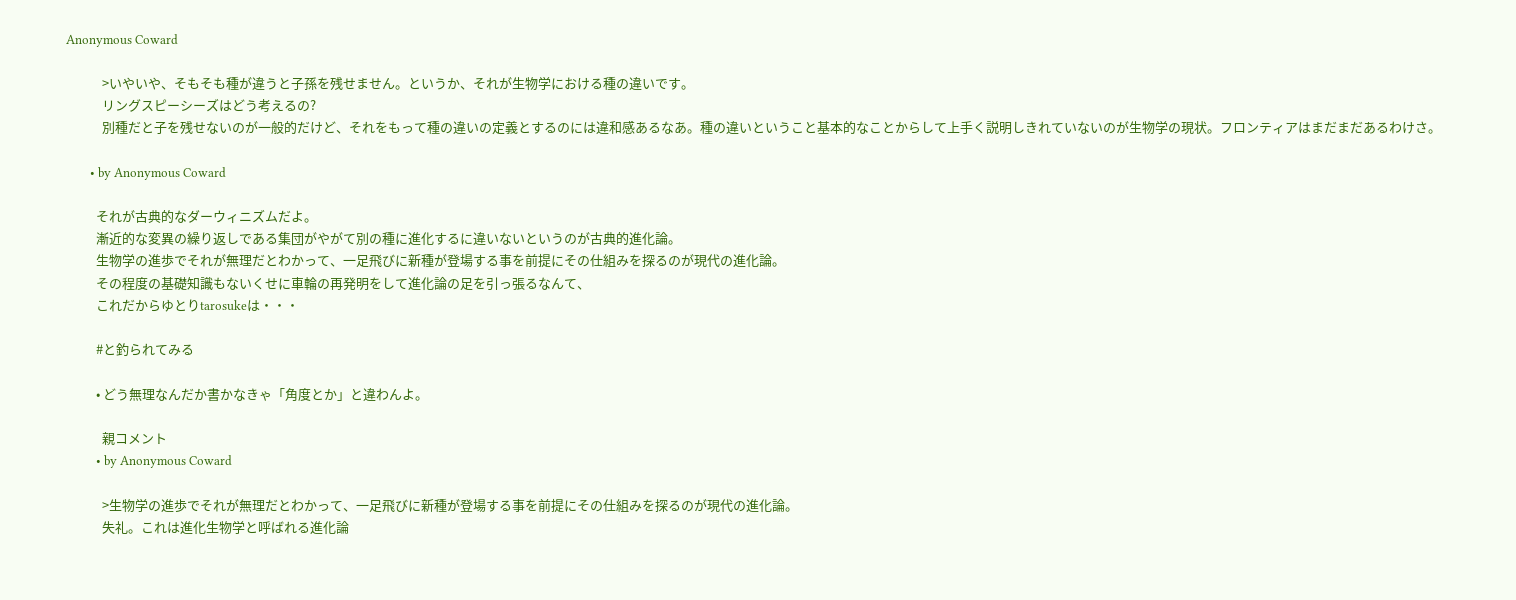Anonymous Coward

            >いやいや、そもそも種が違うと子孫を残せません。というか、それが生物学における種の違いです。
            リングスピーシーズはどう考えるの?
            別種だと子を残せないのが一般的だけど、それをもって種の違いの定義とするのには違和感あるなあ。種の違いということ基本的なことからして上手く説明しきれていないのが生物学の現状。フロンティアはまだまだあるわけさ。

        • by Anonymous Coward

          それが古典的なダーウィニズムだよ。
          漸近的な変異の繰り返しである集団がやがて別の種に進化するに違いないというのが古典的進化論。
          生物学の進歩でそれが無理だとわかって、一足飛びに新種が登場する事を前提にその仕組みを探るのが現代の進化論。
          その程度の基礎知識もないくせに車輪の再発明をして進化論の足を引っ張るなんて、
          これだからゆとりtarosukeは・・・

          #と釣られてみる

          • どう無理なんだか書かなきゃ「角度とか」と違わんよ。

            親コメント
          • by Anonymous Coward

            >生物学の進歩でそれが無理だとわかって、一足飛びに新種が登場する事を前提にその仕組みを探るのが現代の進化論。
            失礼。これは進化生物学と呼ばれる進化論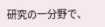研究の一分野で、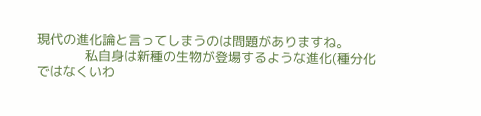現代の進化論と言ってしまうのは問題がありますね。
            私自身は新種の生物が登場するような進化(種分化ではなくいわ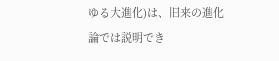ゆる大進化)は、旧来の進化論では説明でき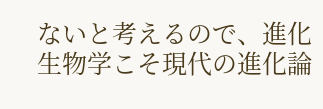ないと考えるので、進化生物学こそ現代の進化論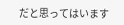だと思ってはいます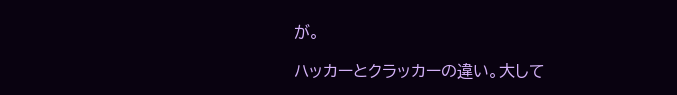が。

ハッカーとクラッカーの違い。大して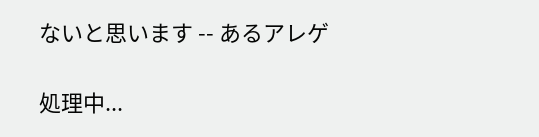ないと思います -- あるアレゲ

処理中...